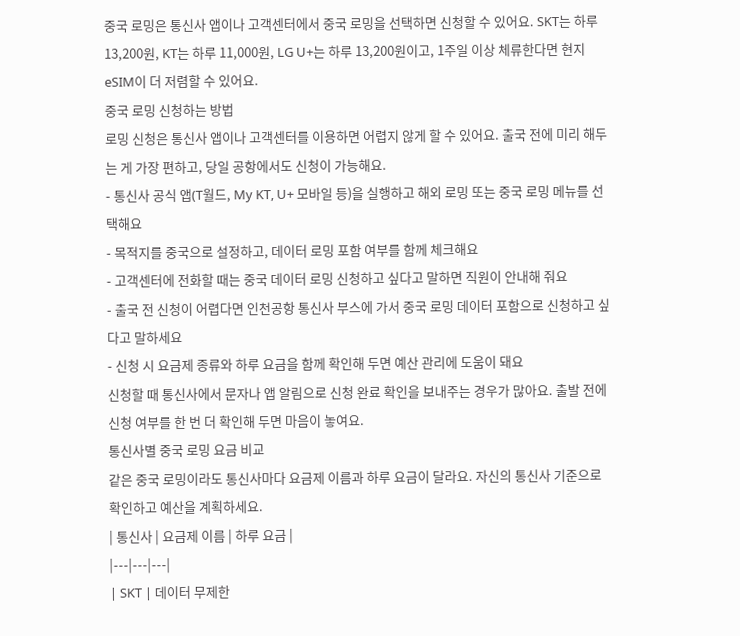중국 로밍은 통신사 앱이나 고객센터에서 중국 로밍을 선택하면 신청할 수 있어요. SKT는 하루 13,200원, KT는 하루 11,000원, LG U+는 하루 13,200원이고, 1주일 이상 체류한다면 현지 eSIM이 더 저렴할 수 있어요.
중국 로밍 신청하는 방법
로밍 신청은 통신사 앱이나 고객센터를 이용하면 어렵지 않게 할 수 있어요. 출국 전에 미리 해두는 게 가장 편하고, 당일 공항에서도 신청이 가능해요.
- 통신사 공식 앱(T월드, My KT, U+ 모바일 등)을 실행하고 해외 로밍 또는 중국 로밍 메뉴를 선택해요
- 목적지를 중국으로 설정하고, 데이터 로밍 포함 여부를 함께 체크해요
- 고객센터에 전화할 때는 중국 데이터 로밍 신청하고 싶다고 말하면 직원이 안내해 줘요
- 출국 전 신청이 어렵다면 인천공항 통신사 부스에 가서 중국 로밍 데이터 포함으로 신청하고 싶다고 말하세요
- 신청 시 요금제 종류와 하루 요금을 함께 확인해 두면 예산 관리에 도움이 돼요
신청할 때 통신사에서 문자나 앱 알림으로 신청 완료 확인을 보내주는 경우가 많아요. 출발 전에 신청 여부를 한 번 더 확인해 두면 마음이 놓여요.
통신사별 중국 로밍 요금 비교
같은 중국 로밍이라도 통신사마다 요금제 이름과 하루 요금이 달라요. 자신의 통신사 기준으로 확인하고 예산을 계획하세요.
| 통신사 | 요금제 이름 | 하루 요금 |
|---|---|---|
| SKT | 데이터 무제한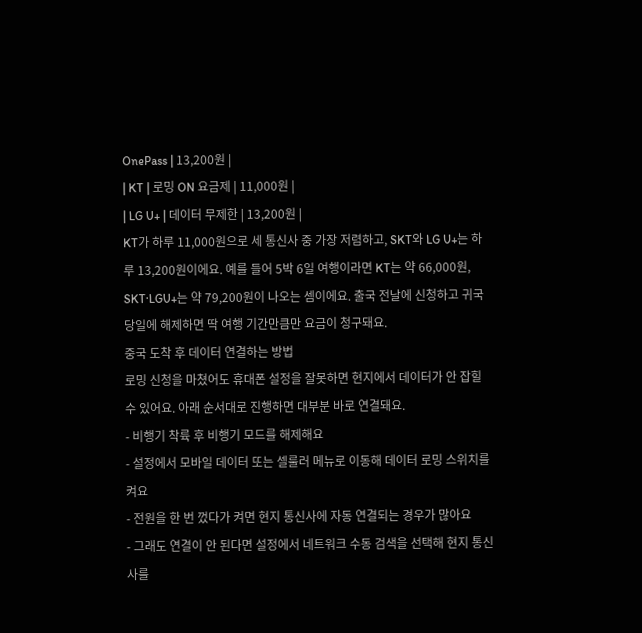OnePass | 13,200원 |
| KT | 로밍 ON 요금제 | 11,000원 |
| LG U+ | 데이터 무제한 | 13,200원 |
KT가 하루 11,000원으로 세 통신사 중 가장 저렴하고, SKT와 LG U+는 하루 13,200원이에요. 예를 들어 5박 6일 여행이라면 KT는 약 66,000원, SKT·LGU+는 약 79,200원이 나오는 셈이에요. 출국 전날에 신청하고 귀국 당일에 해제하면 딱 여행 기간만큼만 요금이 청구돼요.
중국 도착 후 데이터 연결하는 방법
로밍 신청을 마쳤어도 휴대폰 설정을 잘못하면 현지에서 데이터가 안 잡힐 수 있어요. 아래 순서대로 진행하면 대부분 바로 연결돼요.
- 비행기 착륙 후 비행기 모드를 해제해요
- 설정에서 모바일 데이터 또는 셀룰러 메뉴로 이동해 데이터 로밍 스위치를 켜요
- 전원을 한 번 껐다가 켜면 현지 통신사에 자동 연결되는 경우가 많아요
- 그래도 연결이 안 된다면 설정에서 네트워크 수동 검색을 선택해 현지 통신사를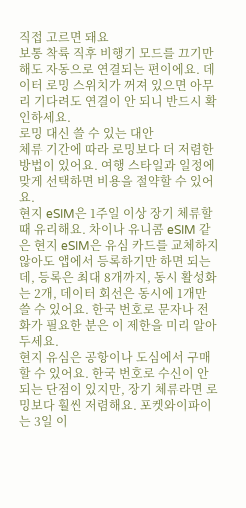직접 고르면 돼요
보통 착륙 직후 비행기 모드를 끄기만 해도 자동으로 연결되는 편이에요. 데이터 로밍 스위치가 꺼져 있으면 아무리 기다려도 연결이 안 되니 반드시 확인하세요.
로밍 대신 쓸 수 있는 대안
체류 기간에 따라 로밍보다 더 저렴한 방법이 있어요. 여행 스타일과 일정에 맞게 선택하면 비용을 절약할 수 있어요.
현지 eSIM은 1주일 이상 장기 체류할 때 유리해요. 차이나 유니콤 eSIM 같은 현지 eSIM은 유심 카드를 교체하지 않아도 앱에서 등록하기만 하면 되는데, 등록은 최대 8개까지, 동시 활성화는 2개, 데이터 회선은 동시에 1개만 쓸 수 있어요. 한국 번호로 문자나 전화가 필요한 분은 이 제한을 미리 알아두세요.
현지 유심은 공항이나 도심에서 구매할 수 있어요. 한국 번호로 수신이 안 되는 단점이 있지만, 장기 체류라면 로밍보다 훨씬 저렴해요. 포켓와이파이는 3일 이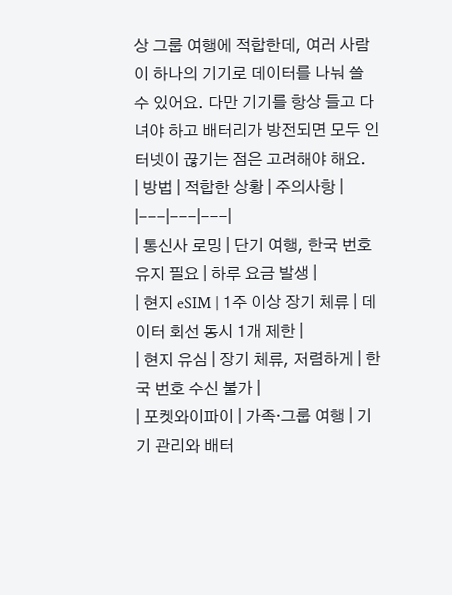상 그룹 여행에 적합한데, 여러 사람이 하나의 기기로 데이터를 나눠 쓸 수 있어요. 다만 기기를 항상 들고 다녀야 하고 배터리가 방전되면 모두 인터넷이 끊기는 점은 고려해야 해요.
| 방법 | 적합한 상황 | 주의사항 |
|---|---|---|
| 통신사 로밍 | 단기 여행, 한국 번호 유지 필요 | 하루 요금 발생 |
| 현지 eSIM | 1주 이상 장기 체류 | 데이터 회선 동시 1개 제한 |
| 현지 유심 | 장기 체류, 저렴하게 | 한국 번호 수신 불가 |
| 포켓와이파이 | 가족·그룹 여행 | 기기 관리와 배터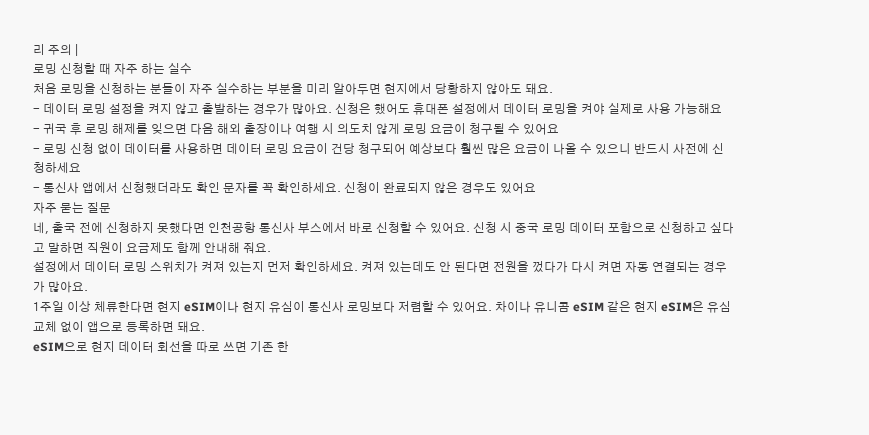리 주의 |
로밍 신청할 때 자주 하는 실수
처음 로밍을 신청하는 분들이 자주 실수하는 부분을 미리 알아두면 현지에서 당황하지 않아도 돼요.
- 데이터 로밍 설정을 켜지 않고 출발하는 경우가 많아요. 신청은 했어도 휴대폰 설정에서 데이터 로밍을 켜야 실제로 사용 가능해요
- 귀국 후 로밍 해제를 잊으면 다음 해외 출장이나 여행 시 의도치 않게 로밍 요금이 청구될 수 있어요
- 로밍 신청 없이 데이터를 사용하면 데이터 로밍 요금이 건당 청구되어 예상보다 훨씬 많은 요금이 나올 수 있으니 반드시 사전에 신청하세요
- 통신사 앱에서 신청했더라도 확인 문자를 꼭 확인하세요. 신청이 완료되지 않은 경우도 있어요
자주 묻는 질문
네, 출국 전에 신청하지 못했다면 인천공항 통신사 부스에서 바로 신청할 수 있어요. 신청 시 중국 로밍 데이터 포함으로 신청하고 싶다고 말하면 직원이 요금제도 함께 안내해 줘요.
설정에서 데이터 로밍 스위치가 켜져 있는지 먼저 확인하세요. 켜져 있는데도 안 된다면 전원을 껐다가 다시 켜면 자동 연결되는 경우가 많아요.
1주일 이상 체류한다면 현지 eSIM이나 현지 유심이 통신사 로밍보다 저렴할 수 있어요. 차이나 유니콤 eSIM 같은 현지 eSIM은 유심 교체 없이 앱으로 등록하면 돼요.
eSIM으로 현지 데이터 회선을 따로 쓰면 기존 한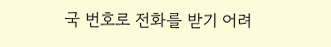국 번호로 전화를 받기 어려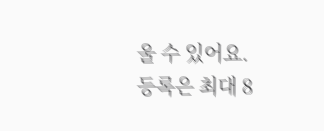울 수 있어요. 등록은 최대 8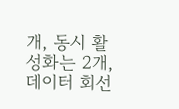개, 동시 활성화는 2개, 데이터 회선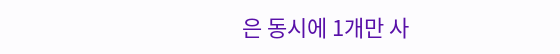은 동시에 1개만 사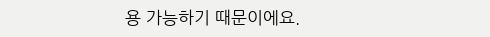용 가능하기 때문이에요.